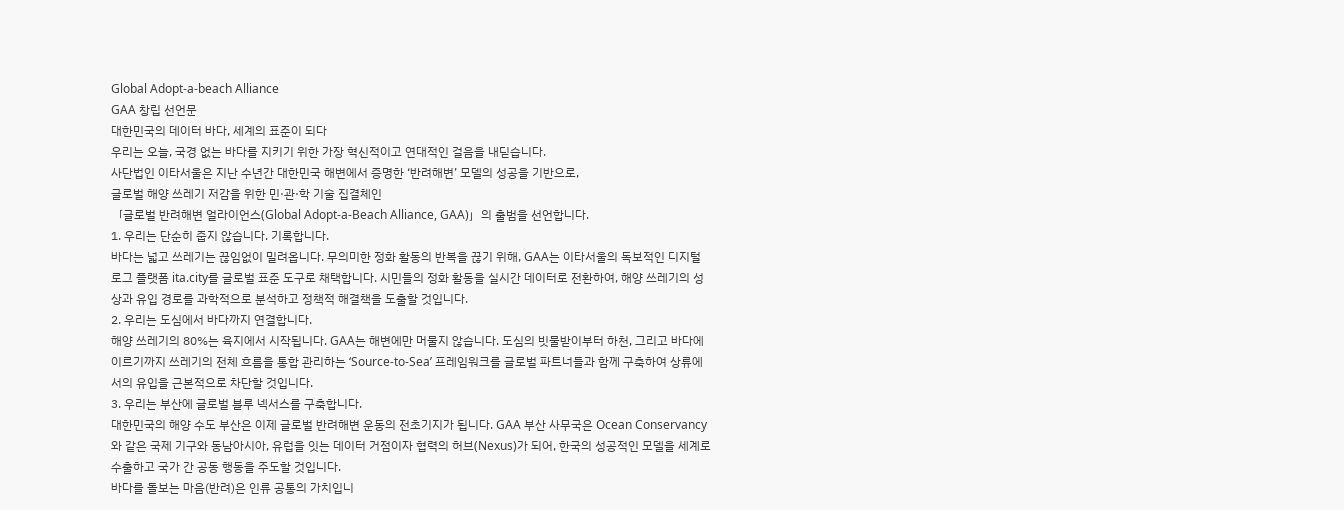Global Adopt-a-beach Alliance
GAA 창립 선언문
대한민국의 데이터 바다, 세계의 표준이 되다
우리는 오늘, 국경 없는 바다를 지키기 위한 가장 혁신적이고 연대적인 걸음을 내딛습니다.
사단법인 이타서울은 지난 수년간 대한민국 해변에서 증명한 ‘반려해변’ 모델의 성공을 기반으로,
글로벌 해양 쓰레기 저감을 위한 민·관·학 기술 집결체인
「글로벌 반려해변 얼라이언스(Global Adopt-a-Beach Alliance, GAA)」의 출범을 선언합니다.
1. 우리는 단순히 줍지 않습니다. 기록합니다.
바다는 넓고 쓰레기는 끊임없이 밀려옵니다. 무의미한 정화 활동의 반복을 끊기 위해, GAA는 이타서울의 독보적인 디지털 로그 플랫폼 ita.city를 글로벌 표준 도구로 채택합니다. 시민들의 정화 활동을 실시간 데이터로 전환하여, 해양 쓰레기의 성상과 유입 경로를 과학적으로 분석하고 정책적 해결책을 도출할 것입니다.
2. 우리는 도심에서 바다까지 연결합니다.
해양 쓰레기의 80%는 육지에서 시작됩니다. GAA는 해변에만 머물지 않습니다. 도심의 빗물받이부터 하천, 그리고 바다에 이르기까지 쓰레기의 전체 흐름을 통합 관리하는 ‘Source-to-Sea’ 프레임워크를 글로벌 파트너들과 함께 구축하여 상류에서의 유입을 근본적으로 차단할 것입니다.
3. 우리는 부산에 글로벌 블루 넥서스를 구축합니다.
대한민국의 해양 수도 부산은 이제 글로벌 반려해변 운동의 전초기지가 됩니다. GAA 부산 사무국은 Ocean Conservancy와 같은 국제 기구와 동남아시아, 유럽을 잇는 데이터 거점이자 협력의 허브(Nexus)가 되어, 한국의 성공적인 모델을 세계로 수출하고 국가 간 공동 행동을 주도할 것입니다.
바다를 돌보는 마음(반려)은 인류 공통의 가치입니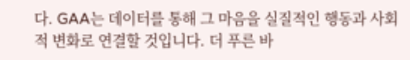다. GAA는 데이터를 통해 그 마음을 실질적인 행동과 사회적 변화로 연결할 것입니다. 더 푸른 바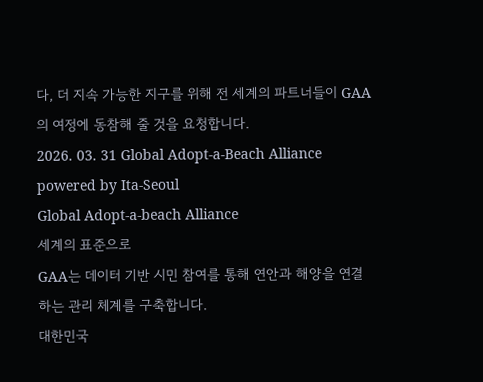다, 더 지속 가능한 지구를 위해 전 세계의 파트너들이 GAA의 여정에 동참해 줄 것을 요청합니다.
2026. 03. 31 Global Adopt-a-Beach Alliance powered by Ita-Seoul
Global Adopt-a-beach Alliance
세계의 표준으로
GAA는 데이터 기반 시민 참여를 통해 연안과 해양을 연결하는 관리 체계를 구축합니다.
대한민국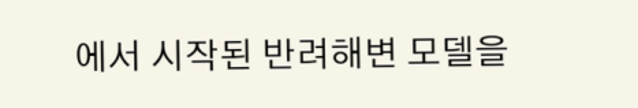에서 시작된 반려해변 모델을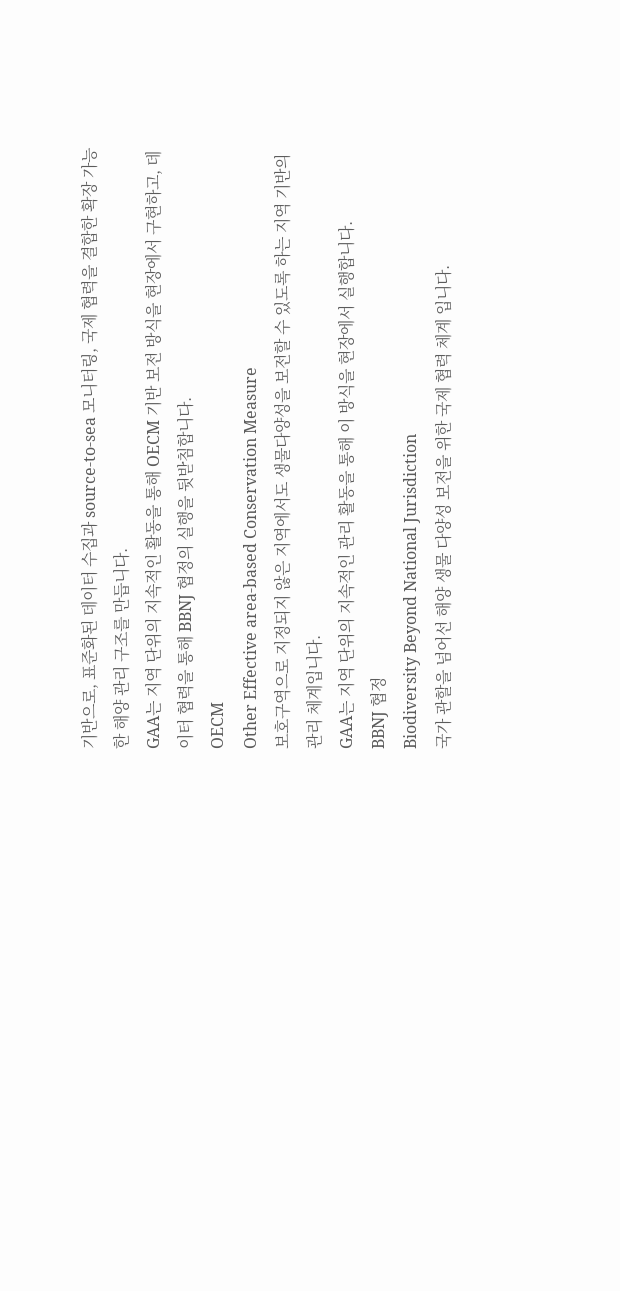기반으로, 표준화된 데이터 수집과 source-to-sea 모니터링, 국제 협력을 결합한 확장 가능한 해양 관리 구조를 만듭니다.
GAA는 지역 단위의 지속적인 활동을 통해 OECM 기반 보전 방식을 현장에서 구현하고, 데이터 협력을 통해 BBNJ 협정의 실행을 뒷받침합니다.
OECM
Other Effective area-based Conservation Measure
보호구역으로 지정되지 않은 지역에서도 생물다양성을 보전할 수 있도록 하는 지역 기반의 관리 체계입니다.
GAA는 지역 단위의 지속적인 관리 활동을 통해 이 방식을 현장에서 실행합니다.
BBNJ 협정
Biodiversity Beyond National Jurisdiction
국가 관할을 넘어선 해양 생물 다양성 보전을 위한 국제 협력 체계 입니다.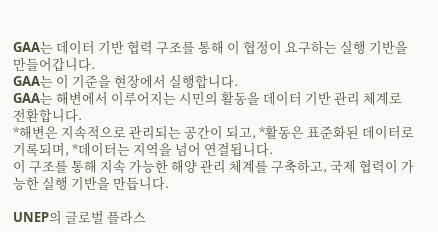GAA는 데이터 기반 협력 구조를 통해 이 협정이 요구하는 실행 기반을 만들어갑니다.
GAA는 이 기준을 현장에서 실행합니다.
GAA는 해변에서 이루어지는 시민의 활동을 데이터 기반 관리 체계로 전환합니다.
*해변은 지속적으로 관리되는 공간이 되고, *활동은 표준화된 데이터로 기록되며, *데이터는 지역을 넘어 연결됩니다.
이 구조를 통해 지속 가능한 해양 관리 체계를 구축하고, 국제 협력이 가능한 실행 기반을 만듭니다.

UNEP의 글로벌 플라스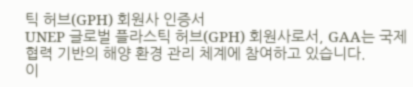틱 허브(GPH) 회원사 인증서
UNEP 글로벌 플라스틱 허브(GPH) 회원사로서, GAA는 국제 협력 기반의 해양 환경 관리 체계에 참여하고 있습니다.
이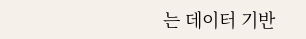는 데이터 기반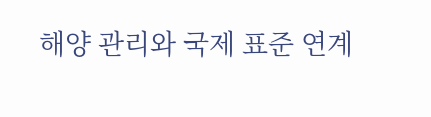해양 관리와 국제 표준 연계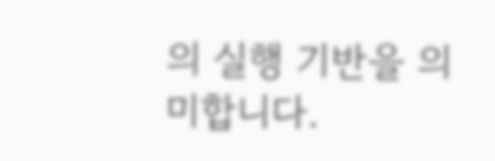의 실행 기반을 의미합니다.